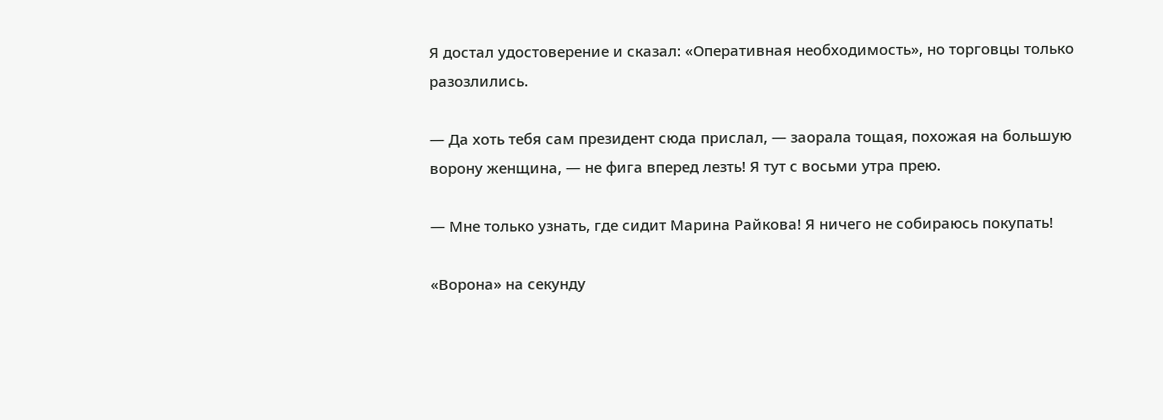Я достал удостоверение и сказал: «Оперативная необходимость», но торговцы только разозлились.

— Да хоть тебя сам президент сюда прислал, — заорала тощая, похожая на большую ворону женщина, — не фига вперед лезть! Я тут с восьми утра прею.

— Мне только узнать, где сидит Марина Райкова! Я ничего не собираюсь покупать!

«Ворона» на секунду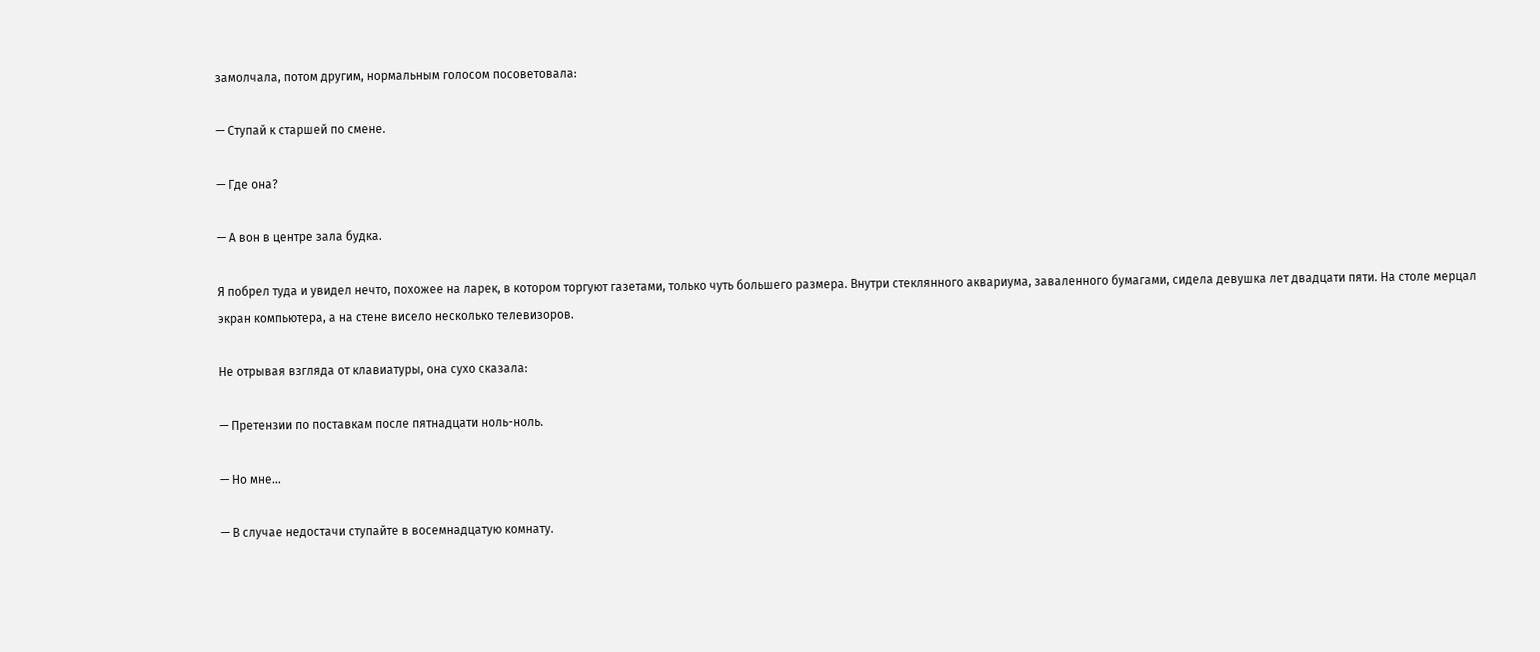замолчала, потом другим, нормальным голосом посоветовала:

— Ступай к старшей по смене.

— Где она?

— А вон в центре зала будка.

Я побрел туда и увидел нечто, похожее на ларек, в котором торгуют газетами, только чуть большего размера. Внутри стеклянного аквариума, заваленного бумагами, сидела девушка лет двадцати пяти. На столе мерцал экран компьютера, а на стене висело несколько телевизоров.

Не отрывая взгляда от клавиатуры, она сухо сказала:

— Претензии по поставкам после пятнадцати ноль-ноль.

— Но мне…

— В случае недостачи ступайте в восемнадцатую комнату.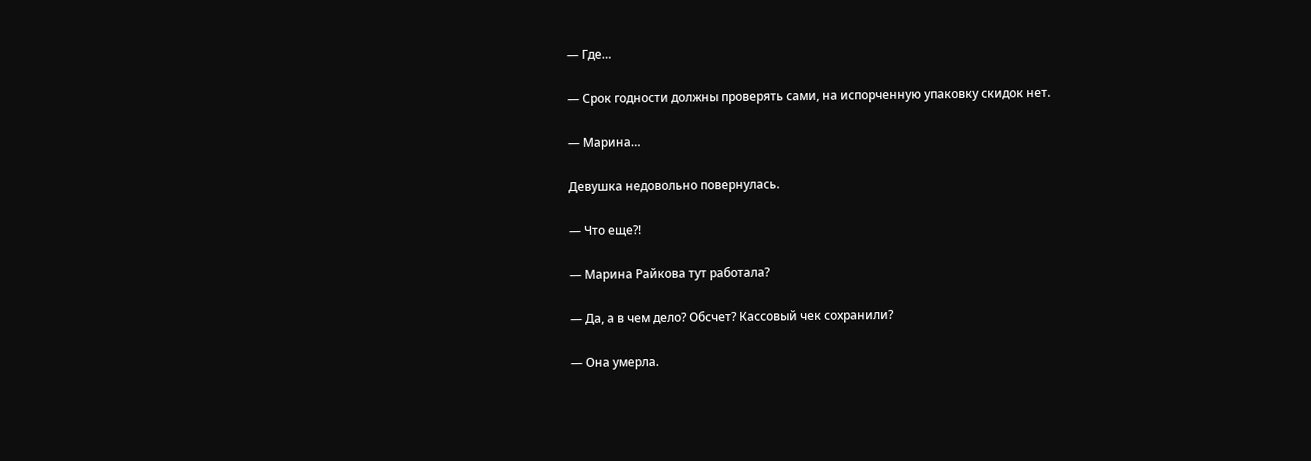— Где…

— Срок годности должны проверять сами, на испорченную упаковку скидок нет.

— Марина…

Девушка недовольно повернулась.

— Что еще?!

— Марина Райкова тут работала?

— Да, а в чем дело? Обсчет? Кассовый чек сохранили?

— Она умерла.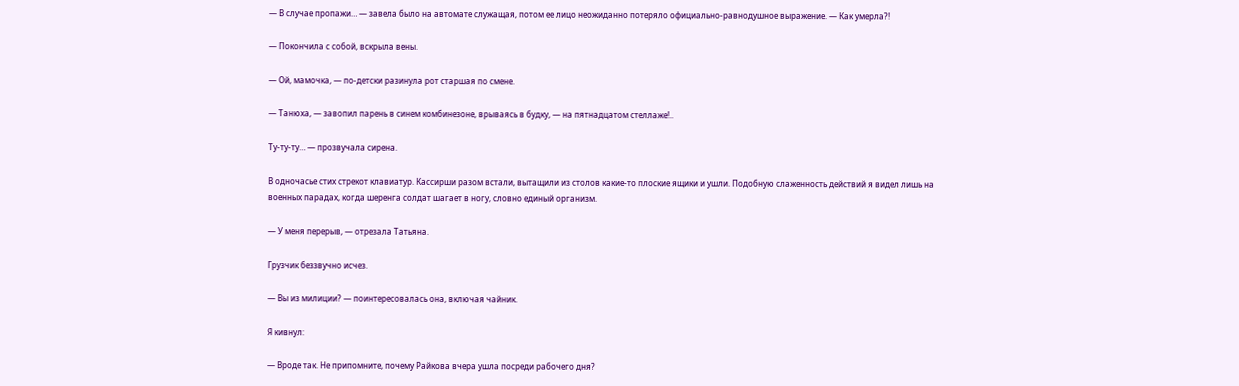— В случае пропажи… — завела было на автомате служащая, потом ее лицо неожиданно потеряло официально-равнодушное выражение. — Как умерла?!

— Покончила с собой, вскрыла вены.

— Ой, мамочка, — по-детски разинула рот старшая по смене.

— Танюха, — завопил парень в синем комбинезоне, врываясь в будку, — на пятнадцатом стеллаже!..

Ту-ту-ту… — прозвучала сирена.

В одночасье стих стрекот клавиатур. Кассирши разом встали, вытащили из столов какие-то плоские ящики и ушли. Подобную слаженность действий я видел лишь на военных парадах, когда шеренга солдат шагает в ногу, словно единый организм.

— У меня перерыв, — отрезала Татьяна.

Грузчик беззвучно исчез.

— Вы из милиции? — поинтересовалась она, включая чайник.

Я кивнул:

— Вроде так. Не припомните, почему Райкова вчера ушла посреди рабочего дня?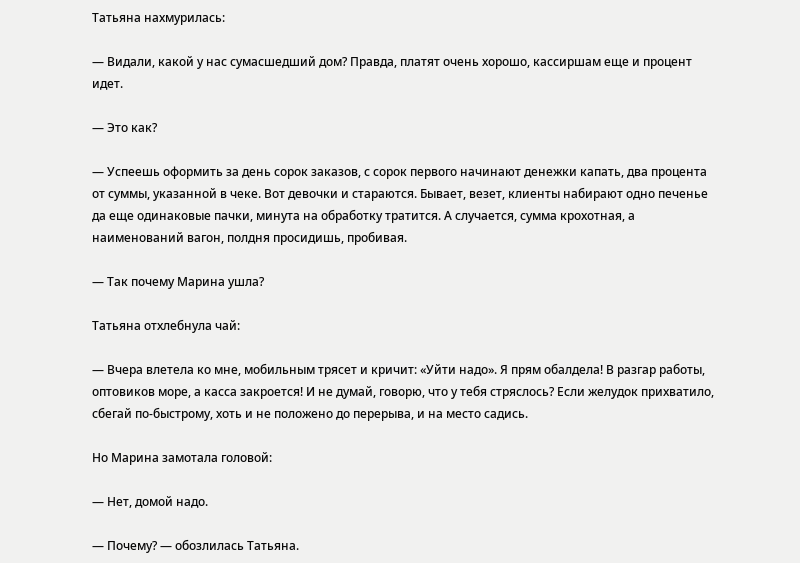Татьяна нахмурилась:

— Видали, какой у нас сумасшедший дом? Правда, платят очень хорошо, кассиршам еще и процент идет.

— Это как?

— Успеешь оформить за день сорок заказов, с сорок первого начинают денежки капать, два процента от суммы, указанной в чеке. Вот девочки и стараются. Бывает, везет, клиенты набирают одно печенье да еще одинаковые пачки, минута на обработку тратится. А случается, сумма крохотная, а наименований вагон, полдня просидишь, пробивая.

— Так почему Марина ушла?

Татьяна отхлебнула чай:

— Вчера влетела ко мне, мобильным трясет и кричит: «Уйти надо». Я прям обалдела! В разгар работы, оптовиков море, а касса закроется! И не думай, говорю, что у тебя стряслось? Если желудок прихватило, сбегай по-быстрому, хоть и не положено до перерыва, и на место садись.

Но Марина замотала головой:

— Нет, домой надо.

— Почему? — обозлилась Татьяна.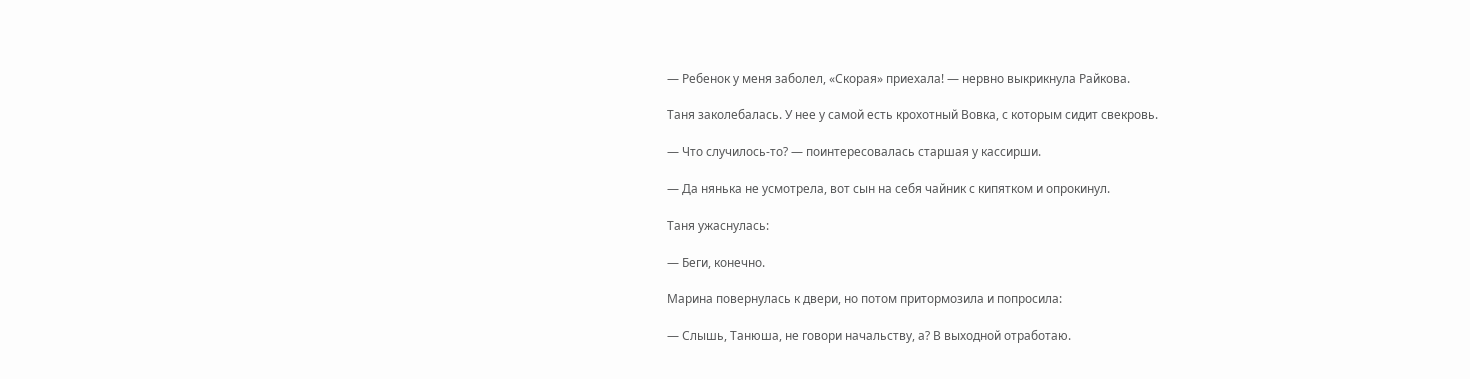— Ребенок у меня заболел, «Скорая» приехала! — нервно выкрикнула Райкова.

Таня заколебалась. У нее у самой есть крохотный Вовка, с которым сидит свекровь.

— Что случилось-то? — поинтересовалась старшая у кассирши.

— Да нянька не усмотрела, вот сын на себя чайник с кипятком и опрокинул.

Таня ужаснулась:

— Беги, конечно.

Марина повернулась к двери, но потом притормозила и попросила:

— Слышь, Танюша, не говори начальству, а? В выходной отработаю.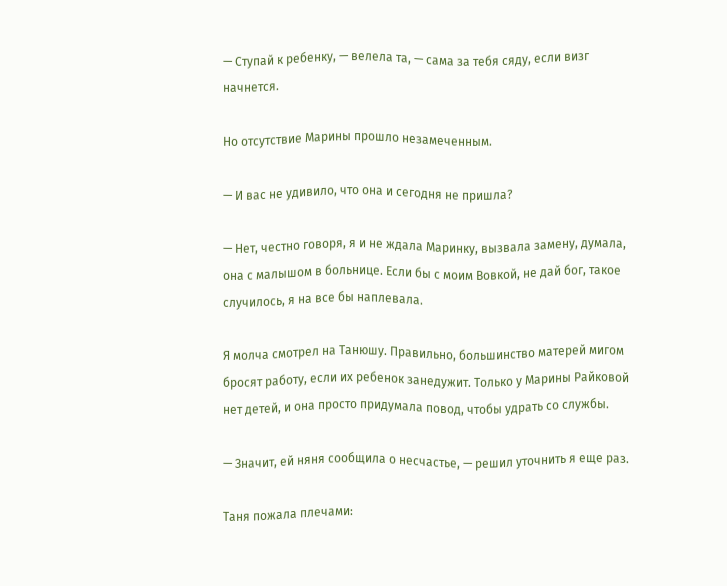— Ступай к ребенку, — велела та, — сама за тебя сяду, если визг начнется.

Но отсутствие Марины прошло незамеченным.

— И вас не удивило, что она и сегодня не пришла?

— Нет, честно говоря, я и не ждала Маринку, вызвала замену, думала, она с малышом в больнице. Если бы с моим Вовкой, не дай бог, такое случилось, я на все бы наплевала.

Я молча смотрел на Танюшу. Правильно, большинство матерей мигом бросят работу, если их ребенок занедужит. Только у Марины Райковой нет детей, и она просто придумала повод, чтобы удрать со службы.

— Значит, ей няня сообщила о несчастье, — решил уточнить я еще раз.

Таня пожала плечами: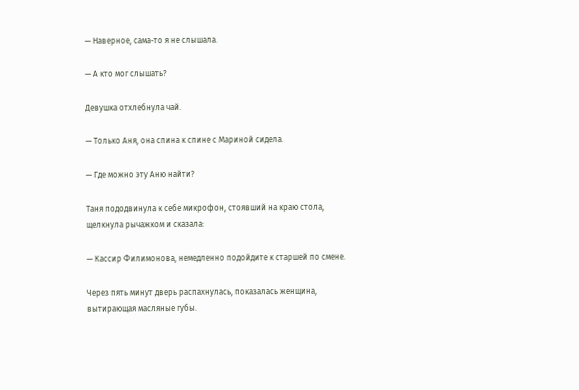— Наверное, сама-то я не слышала.

— А кто мог слышать?

Девушка отхлебнула чай.

— Только Аня, она спина к спине с Мариной сидела.

— Где можно эту Аню найти?

Таня пододвинула к себе микрофон, стоявший на краю стола, щелкнула рычажком и сказала:

— Кассир Филимонова, немедленно подойдите к старшей по смене.

Через пять минут дверь распахнулась, показалась женщина, вытирающая масляные губы.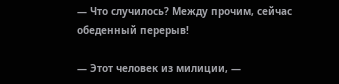— Что случилось? Между прочим, сейчас обеденный перерыв!

— Этот человек из милиции, —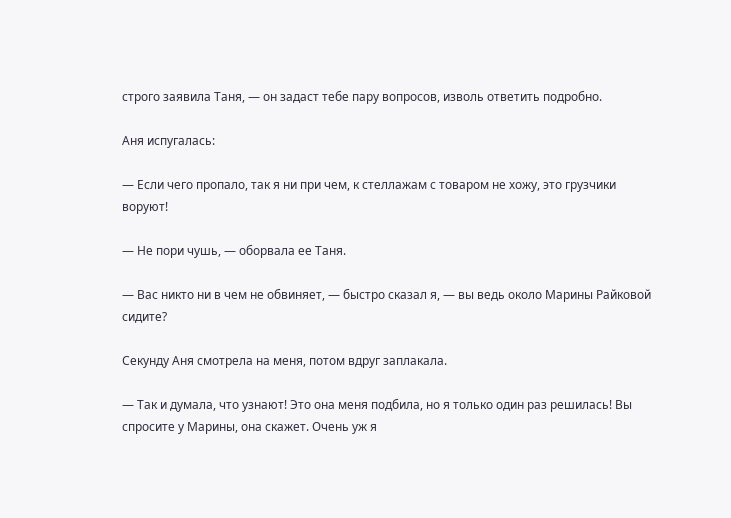строго заявила Таня, — он задаст тебе пару вопросов, изволь ответить подробно.

Аня испугалась:

— Если чего пропало, так я ни при чем, к стеллажам с товаром не хожу, это грузчики воруют!

— Не пори чушь, — оборвала ее Таня.

— Вас никто ни в чем не обвиняет, — быстро сказал я, — вы ведь около Марины Райковой сидите?

Секунду Аня смотрела на меня, потом вдруг заплакала.

— Так и думала, что узнают! Это она меня подбила, но я только один раз решилась! Вы спросите у Марины, она скажет. Очень уж я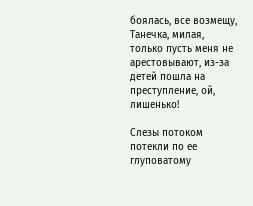боялась, все возмещу, Танечка, милая, только пусть меня не арестовывают, из-за детей пошла на преступление, ой, лишенько!

Слезы потоком потекли по ее глуповатому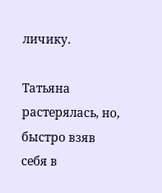личику.

Татьяна растерялась, но, быстро взяв себя в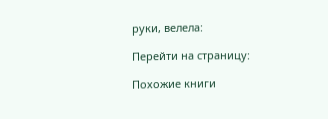руки, велела:

Перейти на страницу:

Похожие книги